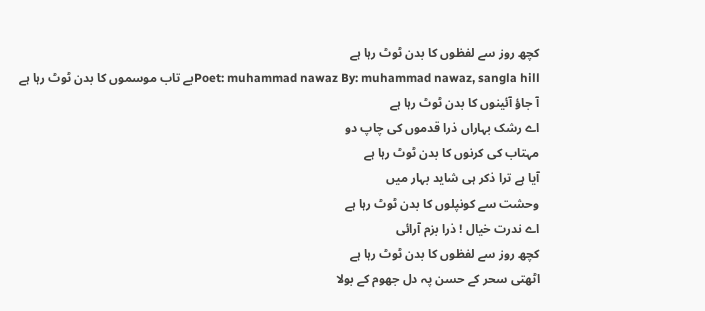کچھ روز سے لفظوں کا بدن ٹوٹ رہا ہے
Poet: muhammad nawaz By: muhammad nawaz, sangla hillبے تاب موسموں کا بدن ٹوٹ رہا ہے
آ جاؤ آئینوں کا بدن ٹوٹ رہا ہے
اے رشک بہاراں ذرا قدموں کی چاپ دو
مہتاب کی کرنوں کا بدن ٹوٹ رہا ہے
آیا ہے ترا ذکر ہی شاید بہار میں
وحشت سے کونپلوں کا بدن ٹوٹ رہا ہے
اے ندرت خیال ! ذرا بزم آرائی
کچھ روز سے لفظوں کا بدن ٹوٹ رہا ہے
اٹھتی سحر کے حسن پہ دل جھوم کے بولا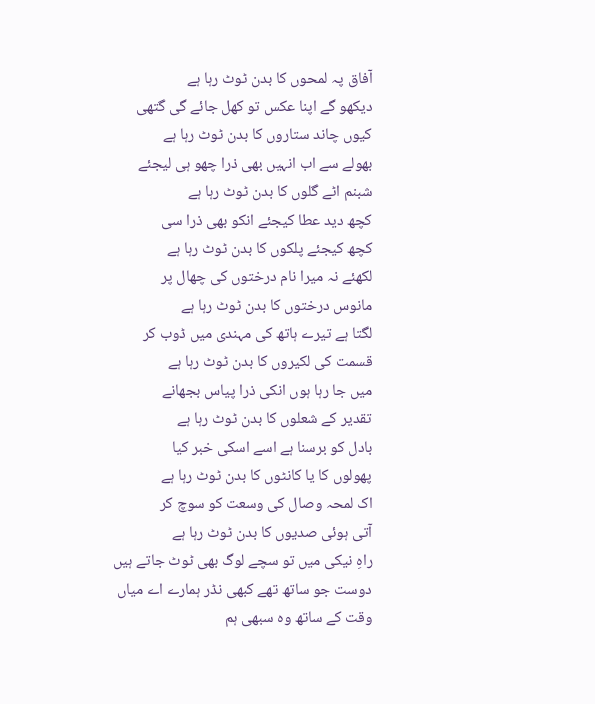آفاق پہ لمحوں کا بدن ٹوٹ رہا ہے
دیکھو گے اپنا عکس تو کھل جائے گی گتھی
کیوں چاند ستاروں کا بدن ٹوٹ رہا ہے
بھولے سے اب انہیں بھی ذرا چھو ہی لیجئے
شبنم اٹے گلوں کا بدن ٹوٹ رہا ہے
کچھ دید عطا کیجئے انکو بھی ذرا سی
کچھ کیجئے پلکوں کا بدن ٹوٹ رہا ہے
لکھئے نہ میرا نام درختوں کی چھال پر
مانوس درختوں کا بدن ٹوٹ رہا ہے
لگتا ہے تیرے ہاتھ کی مہندی میں ڈوب کر
قسمت کی لکیروں کا بدن ٹوٹ رہا ہے
میں جا رہا ہوں انکی ذرا پیاس بجھانے
تقدیر کے شعلوں کا بدن ٹوٹ رہا ہے
بادل کو برسنا ہے اسے اسکی خبر کیا
پھولوں کا یا کانٹوں کا بدن ٹوٹ رہا ہے
اک لمحہ وصال کی وسعت کو سوچ کر
آتی ہوئی صدیوں کا بدن ٹوٹ رہا ہے
راہِ نیکی میں تو سچے لوگ بھی ٹوٹ جاتے ہیں
دوست جو ساتھ تھے کبھی نڈر ہمارے اے میاں
وقت کے ساتھ وہ سبھی ہم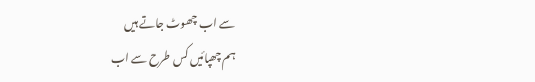سے اب چھوٹ جاتے ہیں
ہم چھپائیں کس طرح سے اب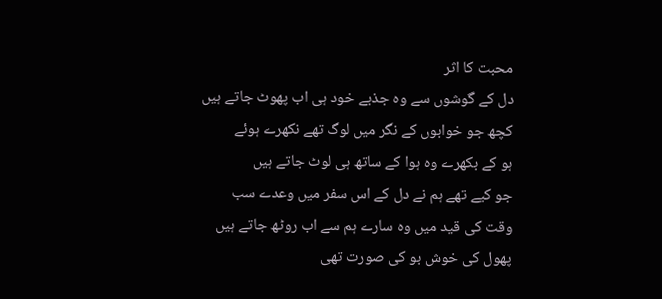محبت کا اثر
دل کے گوشوں سے وہ جذبے خود ہی اب پھوٹ جاتے ہیں
کچھ جو خوابوں کے نگر میں لوگ تھے نکھرے ہوئے
ہو کے بکھرے وہ ہوا کے ساتھ ہی لوٹ جاتے ہیں
جو کیے تھے ہم نے دل کے اس سفر میں وعدے سب
وقت کی قید میں وہ سارے ہم سے اب روٹھ جاتے ہیں
پھول کی خوش بو کی صورت تھی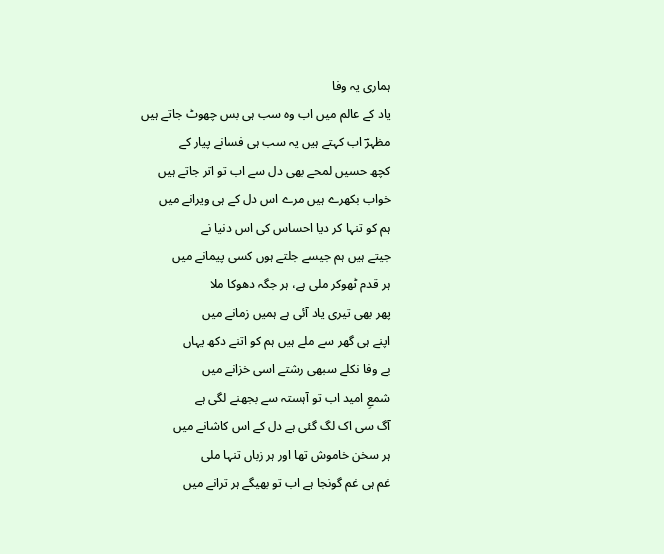ہماری یہ وفا
یاد کے عالم میں اب وہ سب ہی بس چھوٹ جاتے ہیں
مظہرؔ اب کہتے ہیں یہ سب ہی فسانے پیار کے
کچھ حسیں لمحے بھی دل سے اب تو اتر جاتے ہیں
خواب بکھرے ہیں مرے اس دل کے ہی ویرانے میں
ہم کو تنہا کر دیا احساس کی اس دنیا نے
جیتے ہیں ہم جیسے جلتے ہوں کسی پیمانے میں
ہر قدم ٹھوکر ملی ہے، ہر جگہ دھوکا ملا
پھر بھی تیری یاد آئی ہے ہمیں زمانے میں
اپنے ہی گھر سے ملے ہیں ہم کو اتنے دکھ یہاں
بے وفا نکلے سبھی رشتے اسی خزانے میں
شمعِ امید اب تو آہستہ سے بجھنے لگی ہے
آگ سی اک لگ گئی ہے دل کے اس کاشانے میں
ہر سخن خاموش تھا اور ہر زباں تنہا ملی
غم ہی غم گونجا ہے اب تو بھیگے ہر ترانے میں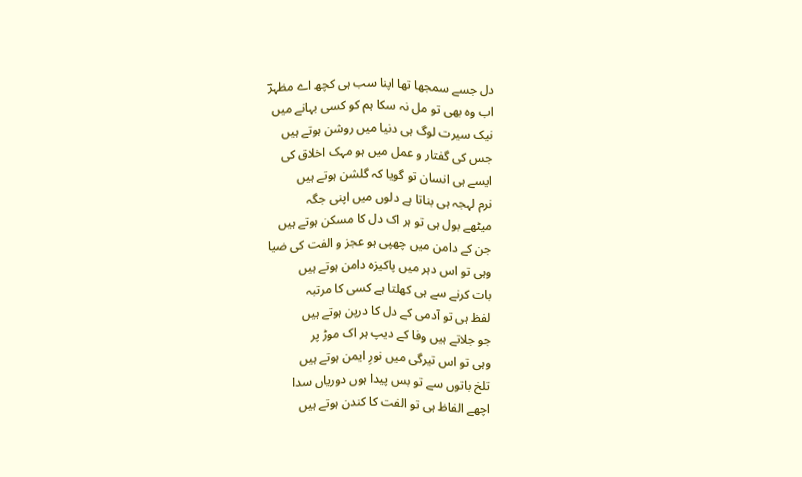دل جسے سمجھا تھا اپنا سب ہی کچھ اے مظہرؔ
اب وہ بھی تو مل نہ سکا ہم کو کسی بہانے میں
نیک سیرت لوگ ہی دنیا میں روشن ہوتے ہیں
جس کی گفتار و عمل میں ہو مہک اخلاق کی
ایسے ہی انسان تو گویا کہ گلشن ہوتے ہیں
نرم لہجہ ہی بناتا ہے دلوں میں اپنی جگہ
میٹھے بول ہی تو ہر اک دل کا مسکن ہوتے ہیں
جن کے دامن میں چھپی ہو عجز و الفت کی ضیا
وہی تو اس دہر میں پاکیزہ دامن ہوتے ہیں
بات کرنے سے ہی کھلتا ہے کسی کا مرتبہ
لفظ ہی تو آدمی کے دل کا درپن ہوتے ہیں
جو جلاتے ہیں وفا کے دیپ ہر اک موڑ پر
وہی تو اس تیرگی میں نورِ ایمن ہوتے ہیں
تلخ باتوں سے تو بس پیدا ہوں دوریاں سدا
اچھے الفاظ ہی تو الفت کا کندن ہوتے ہیں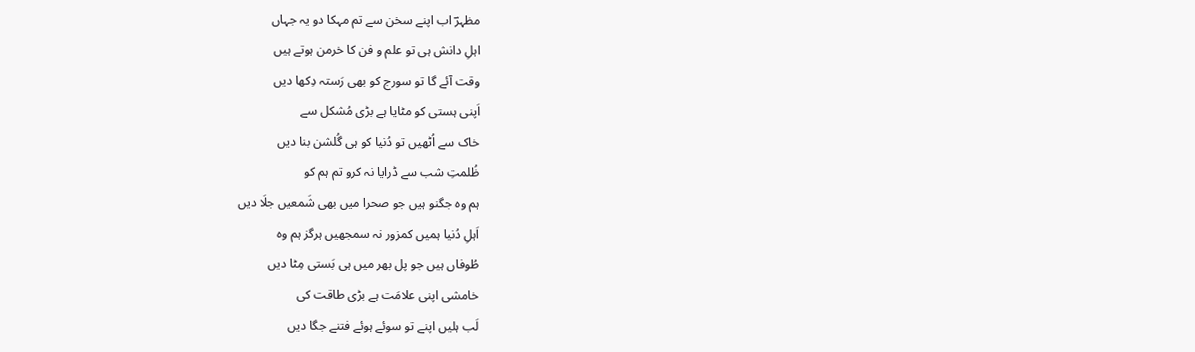مظہرؔ اب اپنے سخن سے تم مہکا دو یہ جہاں
اہلِ دانش ہی تو علم و فن کا خرمن ہوتے ہیں
وقت آئے گا تو سورج کو بھی رَستہ دِکھا دیں
اَپنی ہستی کو مٹایا ہے بڑی مُشکل سے
خاک سے اُٹھیں تو دُنیا کو ہی گُلشن بنا دیں
ظُلمتِ شب سے ڈرایا نہ کرو تم ہم کو
ہم وہ جگنو ہیں جو صحرا میں بھی شَمعیں جلَا دیں
اَہلِ دُنیا ہمیں کمزور نہ سمجھیں ہرگز ہم وہ
طُوفاں ہیں جو پل بھر میں ہی بَستی مِٹا دیں
خامشی اپنی علامَت ہے بڑی طاقت کی
لَب ہلیں اپنے تو سوئے ہوئے فتنے جگا دیں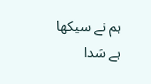ہم نے سیکھا ہے سَدا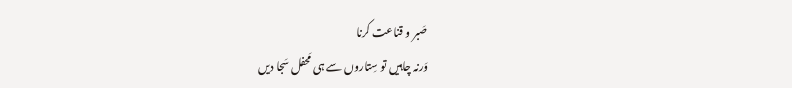صَبر و قناعت کرنا
وَرنہ چاہیں تو سِتاروں سے ہی مَحفل سَجا دیں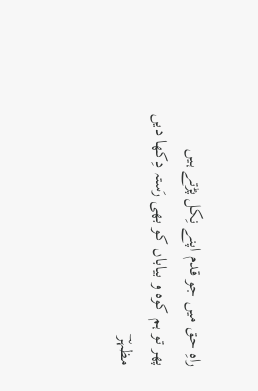راہِ حق میں جو قدم اپنے نِکل پڑتے ہیں
پھر تو ہم کوہ و بیاباں کو بھی رَستہ دِکھا دیں
مظہرؔ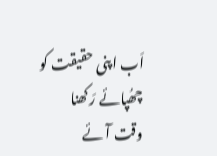اَب اپنی حقیقت کو چھُپائے رَکھنا
وقت آئے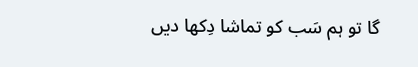گا تو ہم سَب کو تماشا دِکھا دیں